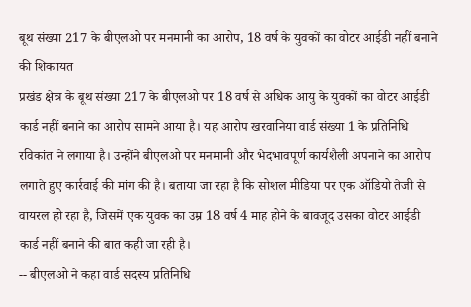बूथ संख्या 217 के बीएलओ पर मनमानी का आरोप, 18 वर्ष के युवकों का वोटर आईडी नहीं बनाने की शिकायत
प्रखंड क्षेत्र के बूथ संख्या 217 के बीएलओ पर 18 वर्ष से अधिक आयु के युवकों का वोटर आईडी कार्ड नहीं बनाने का आरोप सामने आया है। यह आरोप खरवानिया वार्ड संख्या 1 के प्रतिनिधि रविकांत ने लगाया है। उन्होंने बीएलओ पर मनमानी और भेदभावपूर्ण कार्यशैली अपनाने का आरोप लगाते हुए कार्रवाई की मांग की है। बताया जा रहा है कि सोशल मीडिया पर एक ऑडियो तेजी से वायरल हो रहा है, जिसमें एक युवक का उम्र 18 वर्ष 4 माह होने के बावजूद उसका वोटर आईडी कार्ड नहीं बनाने की बात कही जा रही है।
-- बीएलओ ने कहा वार्ड सदस्य प्रतिनिधि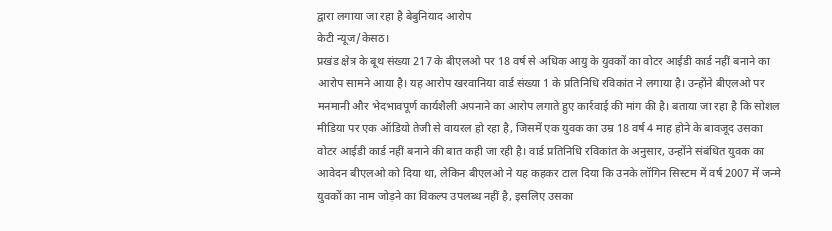द्वारा लगाया जा रहा है बेबुनियाद आरोप
केटी न्यूज/केसठ।
प्रखंड क्षेत्र के बूथ संख्या 217 के बीएलओ पर 18 वर्ष से अधिक आयु के युवकों का वोटर आईडी कार्ड नहीं बनाने का आरोप सामने आया है। यह आरोप खरवानिया वार्ड संख्या 1 के प्रतिनिधि रविकांत ने लगाया है। उन्होंने बीएलओ पर मनमानी और भेदभावपूर्ण कार्यशैली अपनाने का आरोप लगाते हुए कार्रवाई की मांग की है। बताया जा रहा है कि सोशल मीडिया पर एक ऑडियो तेजी से वायरल हो रहा है, जिसमें एक युवक का उम्र 18 वर्ष 4 माह होने के बावजूद उसका वोटर आईडी कार्ड नहीं बनाने की बात कही जा रही है। वार्ड प्रतिनिधि रविकांत के अनुसार, उन्होंने संबंधित युवक का आवेदन बीएलओ को दिया था, लेकिन बीएलओ ने यह कहकर टाल दिया कि उनके लॉगिन सिस्टम में वर्ष 2007 में जन्मे युवकों का नाम जोड़ने का विकल्प उपलब्ध नहीं है, इसलिए उसका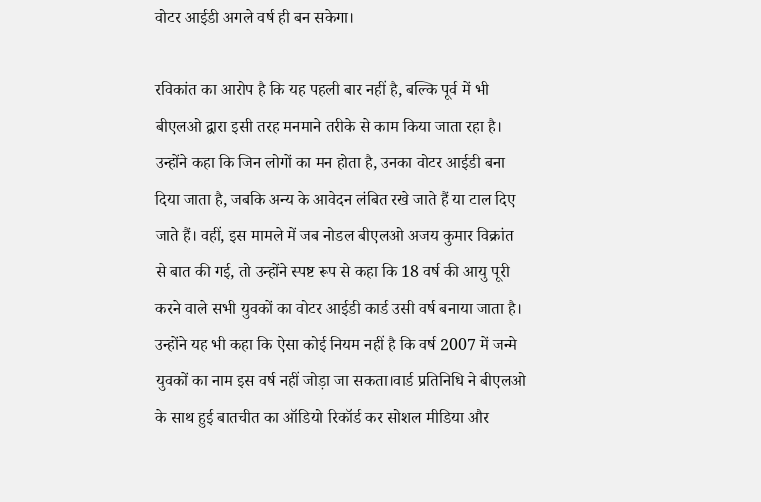वोटर आईडी अगले वर्ष ही बन सकेगा।

रविकांत का आरोप है कि यह पहली बार नहीं है, बल्कि पूर्व में भी बीएलओ द्वारा इसी तरह मनमाने तरीके से काम किया जाता रहा है। उन्होंने कहा कि जिन लोगों का मन होता है, उनका वोटर आईडी बना दिया जाता है, जबकि अन्य के आवेदन लंबित रखे जाते हैं या टाल दिए जाते हैं। वहीं, इस मामले में जब नोडल बीएलओ अजय कुमार विक्रांत से बात की गई, तो उन्होंने स्पष्ट रूप से कहा कि 18 वर्ष की आयु पूरी करने वाले सभी युवकों का वोटर आईडी कार्ड उसी वर्ष बनाया जाता है। उन्होंने यह भी कहा कि ऐसा कोई नियम नहीं है कि वर्ष 2007 में जन्मे युवकों का नाम इस वर्ष नहीं जोड़ा जा सकता।वार्ड प्रतिनिधि ने बीएलओ के साथ हुई बातचीत का ऑडियो रिकॉर्ड कर सोशल मीडिया और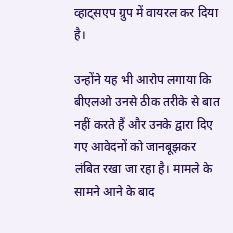व्हाट्सएप ग्रुप में वायरल कर दिया है।

उन्होंने यह भी आरोप लगाया कि बीएलओ उनसे ठीक तरीके से बात नहीं करते हैं और उनके द्वारा दिए गए आवेदनों को जानबूझकर लंबित रखा जा रहा है। मामले के सामने आने के बाद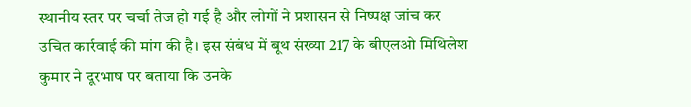स्थानीय स्तर पर चर्चा तेज हो गई है और लोगों ने प्रशासन से निष्पक्ष जांच कर उचित कार्रवाई की मांग की है। इस संबंध में बूथ संख्या 217 के बीएलओ मिथिलेश कुमार ने दूरभाष पर बताया कि उनके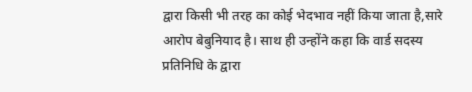द्वारा किसी भी तरह का कोई भेदभाव नहीं किया जाता है,सारे आरोप बेबुनियाद है। साथ ही उन्होंने कहा कि वार्ड सदस्य प्रतिनिधि के द्वारा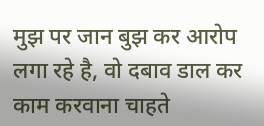मुझ पर जान बुझ कर आरोप लगा रहे है, वो दबाव डाल कर काम करवाना चाहते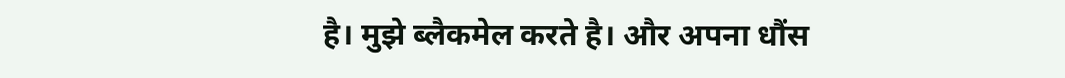है। मुझे ब्लैकमेल करते है। और अपना धौंस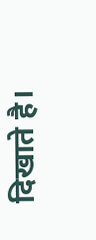दिखाते है।